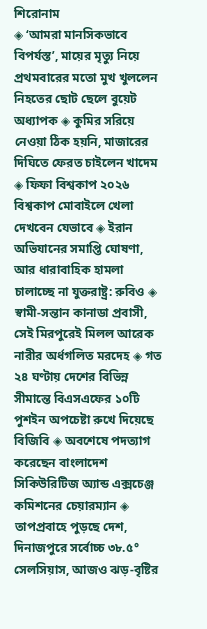শিরোনাম
◈ ‘আমরা মানসিকভাবে বিপর্যস্ত’, মায়ের মৃত্যু নিয়ে প্রথমবারের মতো মুখ খুললেন নিহতের ছোট ছেলে বুয়েট অধ্যাপক ◈ কুমির সরিয়ে নেওয়া ঠিক হয়নি, মাজারের দিঘিতে ফেরত চাইলেন খাদেম ◈ ফিফা বিশ্বকাপ ২০২৬ বিশ্বকাপ মোবাইলে খেলা দেখবেন যেভাবে ◈ ইরান অভিযানের সমাপ্তি ঘোষণা, আর ধারাবাহিক হামলা চালাচ্ছে না যুক্তরাষ্ট্র: রুবিও ◈ স্বামী-সন্তান কানাডা প্রবাসী, সেই মিরপুরেই মিলল আরেক নারীর অর্ধগলিত মরদেহ ◈ গত ২৪ ঘণ্টায় দেশের বিভিন্ন সীমান্তে বিএসএফের ১০টি পুশইন অপচেষ্টা রুখে দিয়েছে বিজিবি ◈ অবশেষে পদত্যাগ করেছেন বাংলাদেশ সিকিউরিটিজ অ্যান্ড এক্সচেঞ্জ কমিশনের চেয়ারম্যান ◈ তাপপ্রবাহে পুড়ছে দেশ, দিনাজপুরে সর্বোচ্চ ৩৮.৫° সেলসিয়াস, আজও ঝড়-বৃষ্টির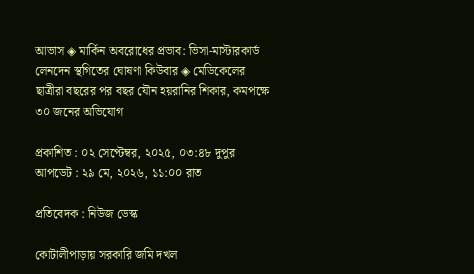আভাস ◈ মার্কিন অবরোধের প্রভাব: ভিসা-মাস্টারকার্ড লেনদেন স্থগিতের ঘোষণা কিউবার ◈ মেডিকেলের ছাত্রীরা বছরের পর বছর যৌন হয়রানির শিকার, কমপক্ষে ৩০ জনের অভিযোগ

প্রকাশিত : ০২ সেপ্টেম্বর, ২০২৫, ০৩:৪৮ দুপুর
আপডেট : ২৯ মে, ২০২৬, ১১:০০ রাত

প্রতিবেদক : নিউজ ডেস্ক

কোটালীপাড়ায় সরকারি জমি দখল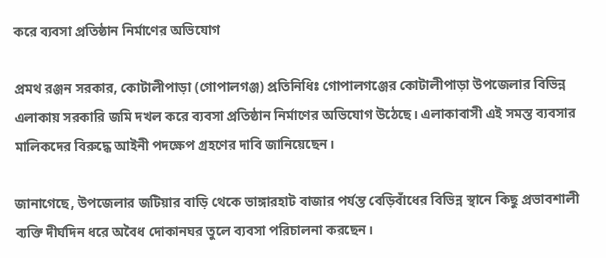করে ব্যবসা প্রতিষ্ঠান নির্মাণের অভিযোগ

প্রমথ রঞ্জন সরকার, কোটালীপাড়া (গোপালগঞ্জ) প্রতিনিধিঃ গোপালগঞ্জের কোটালীপাড়া উপজেলার বিভিন্ন এলাকায় সরকারি জমি দখল করে ব্যবসা প্রতিষ্ঠান নির্মাণের অভিযোগ উঠেছে। এলাকাবাসী এই সমস্ত ব্যবসার মালিকদের বিরুদ্ধে আইনী পদক্ষেপ গ্রহণের দাবি জানিয়েছেন।

জানাগেছে, উপজেলার জটিয়ার বাড়ি থেকে ভাঙ্গারহাট বাজার পর্যন্ত বেড়িবাঁধের বিভিন্ন স্থানে কিছু প্রভাবশালী ব্যক্তি দীর্ঘদিন ধরে অবৈধ দোকানঘর তুলে ব্যবসা পরিচালনা করছেন।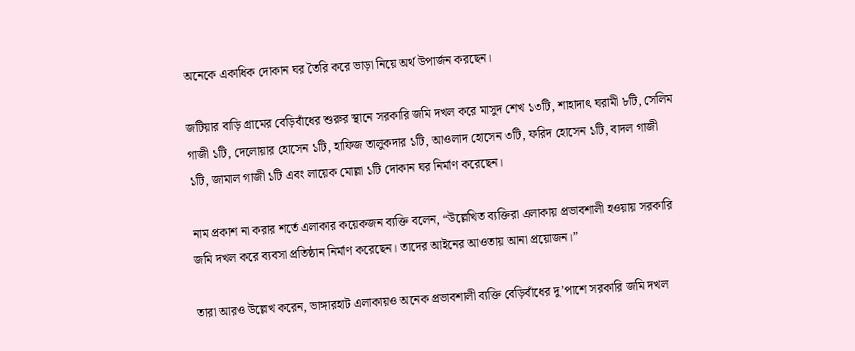অনেকে একাধিক দোকান ঘর তৈরি করে ভাড়া নিয়ে অর্থ উপার্জন করছেন।

জটিয়ার বাড়ি গ্রামের বেড়িবাঁধের শুরুর স্থানে সরকারি জমি দখল করে মাসুদ শেখ ১৩টি, শাহাদাৎ ঘরামী ৮টি, সেলিম গাজী ১টি, দেলোয়ার হোসেন ১টি, হাফিজ তালুকদার ১টি, আওলাদ হোসেন ৩টি, ফরিদ হোসেন ১টি, বাদল গাজী ১টি, জামাল গাজী ১টি এবং লায়েক মোল্লা ১টি দোকান ঘর নির্মাণ করেছেন।

নাম প্রকাশ না করার শর্তে এলাকার কয়েকজন ব্যক্তি বলেন, “উল্লেখিত ব্যক্তিরা এলাকায় প্রভাবশালী হওয়ায় সরকারি জমি দখল করে ব্যবসা প্রতিষ্ঠান নির্মাণ করেছেন। তাদের আইনের আওতায় আনা প্রয়োজন।”

তারা আরও উল্লেখ করেন, ভাঙ্গারহাট এলাকায়ও অনেক প্রভাবশালী ব্যক্তি বেড়িবাঁধের দু’পাশে সরকারি জমি দখল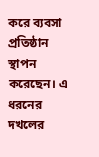করে ব্যবসা প্রতিষ্ঠান স্থাপন করেছেন। এ ধরনের দখলের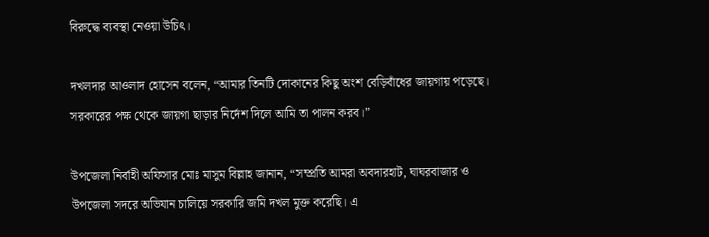বিরুদ্ধে ব্যবস্থা নেওয়া উচিৎ।

দখলদার আওলাদ হোসেন বলেন, “আমার তিনটি দোকানের কিছু অংশ বেড়িবাঁধের জায়গায় পড়েছে। সরকারের পক্ষ থেকে জায়গা ছাড়ার নির্দেশ দিলে আমি তা পালন করব।”

উপজেলা নির্বাহী অফিসার মোঃ মাসুম বিল্লাহ জানান, “সম্প্রতি আমরা অবদারহাট, ঘাঘরবাজার ও উপজেলা সদরে অভিযান চালিয়ে সরকারি জমি দখল মুক্ত করেছি। এ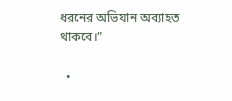ধরনের অভিযান অব্যাহত থাকবে।”

  •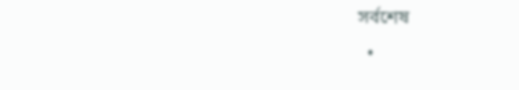সর্বশেষ
  •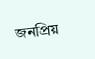জনপ্রিয়